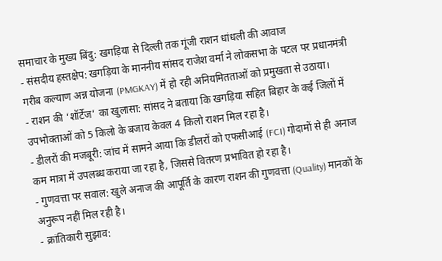समाचार के मुख्य बिंदु: खगड़िया से दिल्ली तक गूंजी राशन धांधली की आवाज
- संसदीय हस्तक्षेप: खगड़िया के माननीय सांसद राजेश वर्मा ने लोकसभा के पटल पर प्रधानमंत्री गरीब कल्याण अन्न योजना (PMGKAY) में हो रही अनियमितताओं को प्रमुखता से उठाया।
- राशन की ‘शॉर्टेज’ का खुलासा: सांसद ने बताया कि खगड़िया सहित बिहार के कई जिलों में उपभोक्ताओं को 5 किलो के बजाय केवल 4 किलो राशन मिल रहा है।
- डीलरों की मजबूरी: जांच में सामने आया कि डीलरों को एफसीआई (FCI) गोदामों से ही अनाज कम मात्रा में उपलब्ध कराया जा रहा है, जिससे वितरण प्रभावित हो रहा है।
- गुणवत्ता पर सवाल: खुले अनाज की आपूर्ति के कारण राशन की गुणवत्ता (Quality) मानकों के अनुरूप नहीं मिल रही है।
- क्रांतिकारी सुझाव: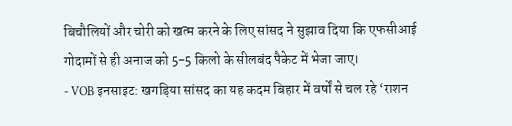बिचौलियों और चोरी को खत्म करने के लिए सांसद ने सुझाव दिया कि एफसीआई गोदामों से ही अनाज को 5-5 किलो के सीलबंद पैकेट में भेजा जाए।
- VOB इनसाइट: खगड़िया सांसद का यह कदम बिहार में वर्षों से चल रहे ‘राशन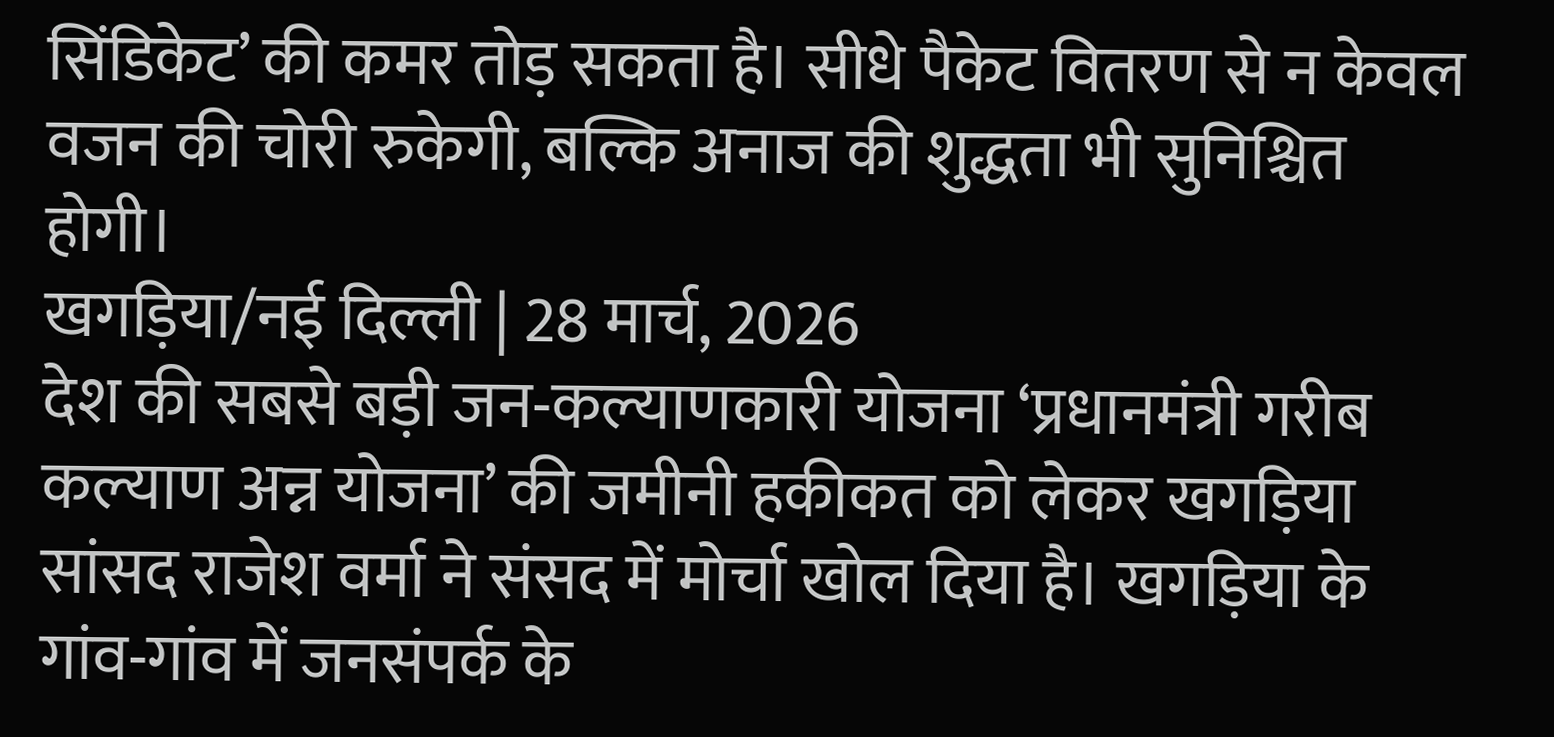सिंडिकेट’ की कमर तोड़ सकता है। सीधे पैकेट वितरण से न केवल वजन की चोरी रुकेगी, बल्कि अनाज की शुद्धता भी सुनिश्चित होगी।
खगड़िया/नई दिल्ली | 28 मार्च, 2026
देश की सबसे बड़ी जन-कल्याणकारी योजना ‘प्रधानमंत्री गरीब कल्याण अन्न योजना’ की जमीनी हकीकत को लेकर खगड़िया सांसद राजेश वर्मा ने संसद में मोर्चा खोल दिया है। खगड़िया के गांव-गांव में जनसंपर्क के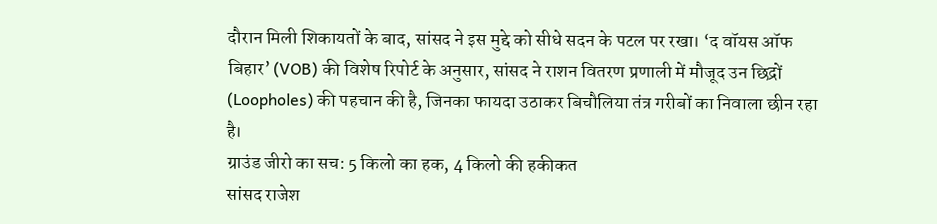दौरान मिली शिकायतों के बाद, सांसद ने इस मुद्दे को सीधे सदन के पटल पर रखा। ‘द वॉयस ऑफ बिहार’ (VOB) की विशेष रिपोर्ट के अनुसार, सांसद ने राशन वितरण प्रणाली में मौजूद उन छिद्रों (Loopholes) की पहचान की है, जिनका फायदा उठाकर बिचौलिया तंत्र गरीबों का निवाला छीन रहा है।
ग्राउंड जीरो का सच: 5 किलो का हक, 4 किलो की हकीकत
सांसद राजेश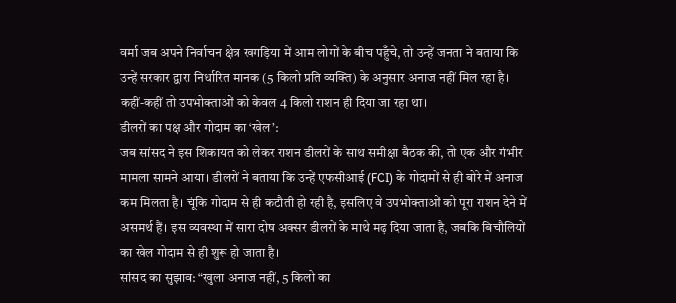वर्मा जब अपने निर्वाचन क्षेत्र खगड़िया में आम लोगों के बीच पहुँचे, तो उन्हें जनता ने बताया कि उन्हें सरकार द्वारा निर्धारित मानक (5 किलो प्रति व्यक्ति) के अनुसार अनाज नहीं मिल रहा है। कहीं-कहीं तो उपभोक्ताओं को केवल 4 किलो राशन ही दिया जा रहा था।
डीलरों का पक्ष और गोदाम का ‘खेल’:
जब सांसद ने इस शिकायत को लेकर राशन डीलरों के साथ समीक्षा बैठक की, तो एक और गंभीर मामला सामने आया। डीलरों ने बताया कि उन्हें एफसीआई (FCI) के गोदामों से ही बोरे में अनाज कम मिलता है। चूंकि गोदाम से ही कटौती हो रही है, इसलिए वे उपभोक्ताओं को पूरा राशन देने में असमर्थ हैं। इस व्यवस्था में सारा दोष अक्सर डीलरों के माथे मढ़ दिया जाता है, जबकि बिचौलियों का खेल गोदाम से ही शुरू हो जाता है।
सांसद का सुझाव: “खुला अनाज नहीं, 5 किलो का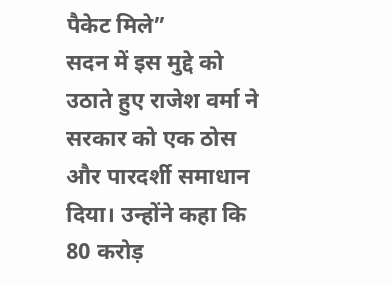पैकेट मिले”
सदन में इस मुद्दे को उठाते हुए राजेश वर्मा ने सरकार को एक ठोस और पारदर्शी समाधान दिया। उन्होंने कहा कि 80 करोड़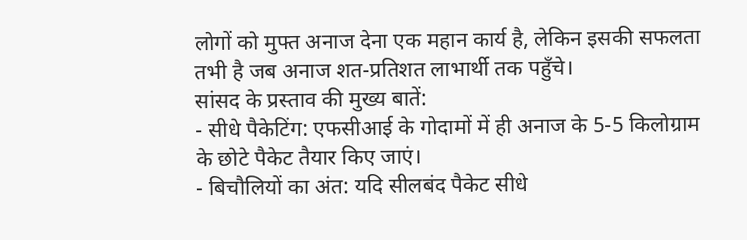लोगों को मुफ्त अनाज देना एक महान कार्य है, लेकिन इसकी सफलता तभी है जब अनाज शत-प्रतिशत लाभार्थी तक पहुँचे।
सांसद के प्रस्ताव की मुख्य बातें:
- सीधे पैकेटिंग: एफसीआई के गोदामों में ही अनाज के 5-5 किलोग्राम के छोटे पैकेट तैयार किए जाएं।
- बिचौलियों का अंत: यदि सीलबंद पैकेट सीधे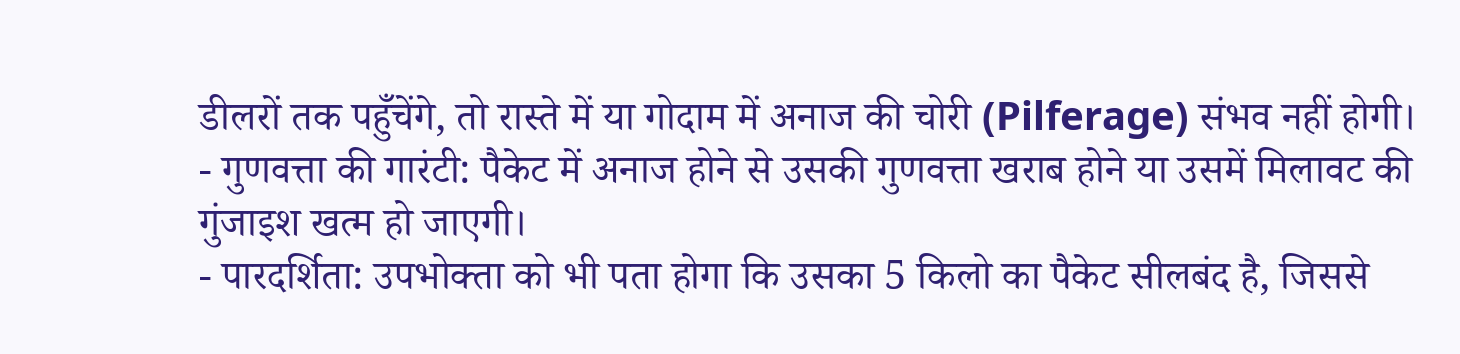डीलरों तक पहुँचेंगे, तो रास्ते में या गोदाम में अनाज की चोरी (Pilferage) संभव नहीं होगी।
- गुणवत्ता की गारंटी: पैकेट में अनाज होने से उसकी गुणवत्ता खराब होने या उसमें मिलावट की गुंजाइश खत्म हो जाएगी।
- पारदर्शिता: उपभोक्ता को भी पता होगा कि उसका 5 किलो का पैकेट सीलबंद है, जिससे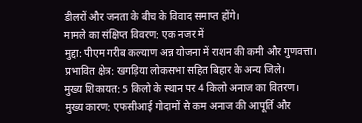डीलरों और जनता के बीच के विवाद समाप्त होंगे।
मामले का संक्षिप्त विवरण: एक नजर में
मुद्दा: पीएम गरीब कल्याण अन्न योजना में राशन की कमी और गुणवत्ता।
प्रभावित क्षेत्र: खगड़िया लोकसभा सहित बिहार के अन्य जिले।
मुख्य शिकायत: 5 किलो के स्थान पर 4 किलो अनाज का वितरण।
मुख्य कारण: एफसीआई गोदामों से कम अनाज की आपूर्ति और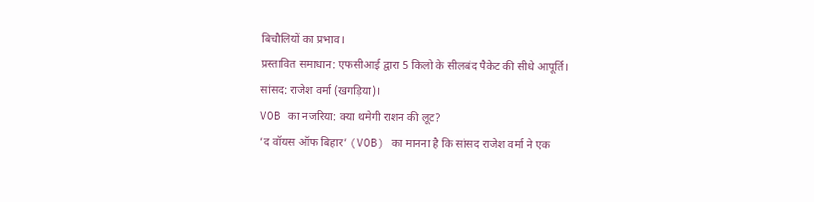बिचौलियों का प्रभाव।
प्रस्तावित समाधान: एफसीआई द्वारा 5 किलो के सीलबंद पैकेट की सीधे आपूर्ति।
सांसद: राजेश वर्मा (खगड़िया)।
VOB का नजरिया: क्या थमेगी राशन की लूट?
’द वॉयस ऑफ बिहार’ (VOB) का मानना है कि सांसद राजेश वर्मा ने एक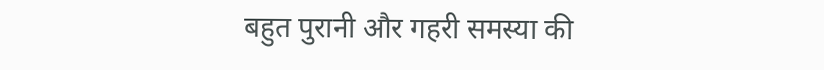बहुत पुरानी और गहरी समस्या की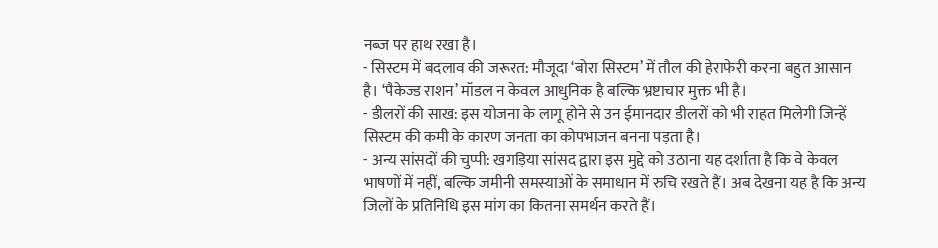नब्ज पर हाथ रखा है।
- सिस्टम में बदलाव की जरूरत: मौजूदा ‘बोरा सिस्टम’ में तौल की हेराफेरी करना बहुत आसान है। ‘पैकेज्ड राशन’ मॉडल न केवल आधुनिक है बल्कि भ्रष्टाचार मुक्त भी है।
- डीलरों की साख: इस योजना के लागू होने से उन ईमानदार डीलरों को भी राहत मिलेगी जिन्हें सिस्टम की कमी के कारण जनता का कोपभाजन बनना पड़ता है।
- अन्य सांसदों की चुप्पी: खगड़िया सांसद द्वारा इस मुद्दे को उठाना यह दर्शाता है कि वे केवल भाषणों में नहीं, बल्कि जमीनी समस्याओं के समाधान में रुचि रखते हैं। अब देखना यह है कि अन्य जिलों के प्रतिनिधि इस मांग का कितना समर्थन करते हैं।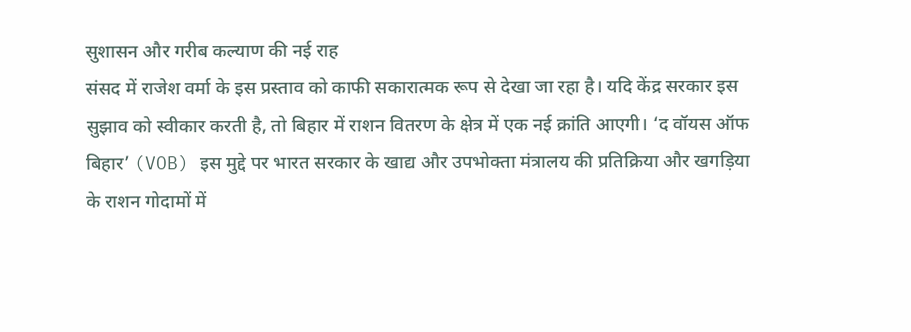सुशासन और गरीब कल्याण की नई राह
संसद में राजेश वर्मा के इस प्रस्ताव को काफी सकारात्मक रूप से देखा जा रहा है। यदि केंद्र सरकार इस सुझाव को स्वीकार करती है, तो बिहार में राशन वितरण के क्षेत्र में एक नई क्रांति आएगी। ‘द वॉयस ऑफ बिहार’ (VOB) इस मुद्दे पर भारत सरकार के खाद्य और उपभोक्ता मंत्रालय की प्रतिक्रिया और खगड़िया के राशन गोदामों में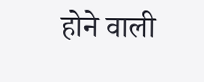होने वाली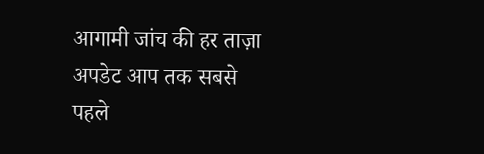आगामी जांच की हर ताज़ा अपडेट आप तक सबसे पहले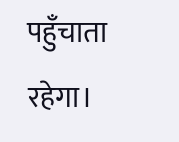पहुँचाता रहेगा।